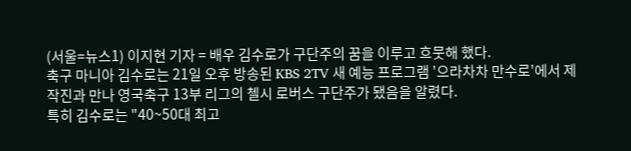(서울=뉴스1) 이지현 기자 = 배우 김수로가 구단주의 꿈을 이루고 흐뭇해 했다.
축구 마니아 김수로는 21일 오후 방송된 KBS 2TV 새 예능 프로그램 '으라차차 만수로'에서 제작진과 만나 영국축구 13부 리그의 첼시 로버스 구단주가 됐음을 알렸다.
특히 김수로는 "40~50대 최고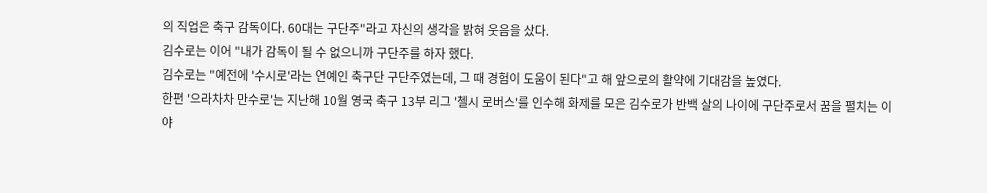의 직업은 축구 감독이다. 60대는 구단주"라고 자신의 생각을 밝혀 웃음을 샀다.
김수로는 이어 "내가 감독이 될 수 없으니까 구단주를 하자 했다.
김수로는 "예전에 '수시로'라는 연예인 축구단 구단주였는데, 그 때 경험이 도움이 된다"고 해 앞으로의 활약에 기대감을 높였다.
한편 '으라차차 만수로'는 지난해 10월 영국 축구 13부 리그 '첼시 로버스'를 인수해 화제를 모은 김수로가 반백 살의 나이에 구단주로서 꿈을 펼치는 이야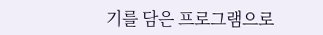기를 담은 프로그램으로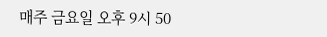매주 금요일 오후 9시 50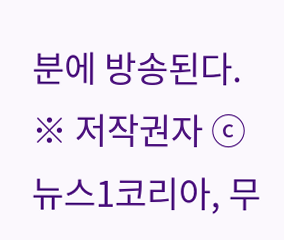분에 방송된다.
※ 저작권자 ⓒ 뉴스1코리아, 무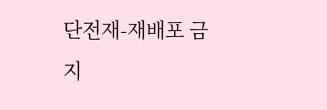단전재-재배포 금지